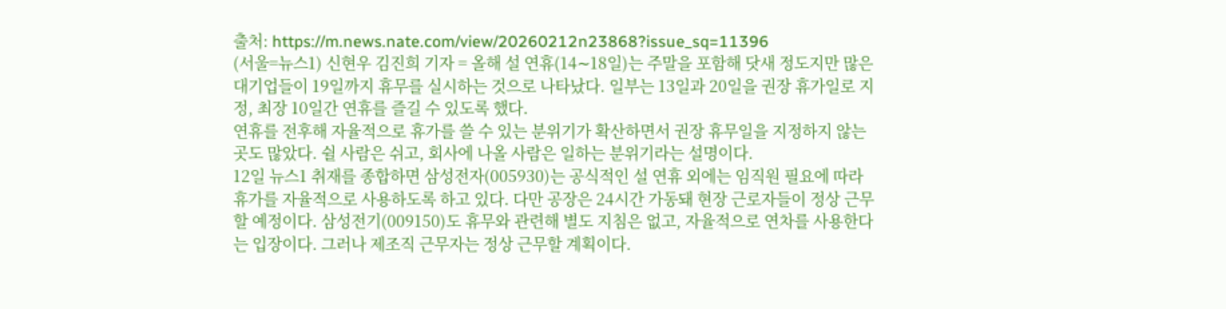출처: https://m.news.nate.com/view/20260212n23868?issue_sq=11396
(서울=뉴스1) 신현우 김진희 기자 = 올해 설 연휴(14∼18일)는 주말을 포함해 닷새 정도지만 많은 대기업들이 19일까지 휴무를 실시하는 것으로 나타났다. 일부는 13일과 20일을 권장 휴가일로 지정, 최장 10일간 연휴를 즐길 수 있도록 했다.
연휴를 전후해 자율적으로 휴가를 쓸 수 있는 분위기가 확산하면서 권장 휴무일을 지정하지 않는 곳도 많았다. 쉴 사람은 쉬고, 회사에 나올 사람은 일하는 분위기라는 설명이다.
12일 뉴스1 취재를 종합하면 삼성전자(005930)는 공식적인 설 연휴 외에는 임직원 필요에 따라 휴가를 자율적으로 사용하도록 하고 있다. 다만 공장은 24시간 가동돼 현장 근로자들이 정상 근무할 예정이다. 삼성전기(009150)도 휴무와 관련해 별도 지침은 없고, 자율적으로 연차를 사용한다는 입장이다. 그러나 제조직 근무자는 정상 근무할 계획이다.